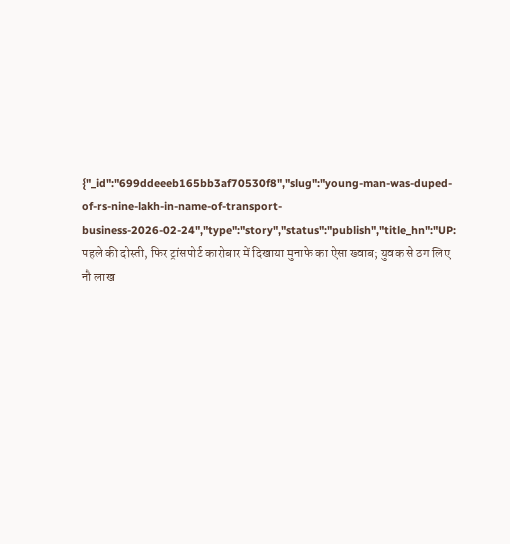{"_id":"699ddeeeb165bb3af70530f8","slug":"young-man-was-duped-of-rs-nine-lakh-in-name-of-transport-business-2026-02-24","type":"story","status":"publish","title_hn":"UP: पहले की दोस्ती, फिर ट्रांसपोर्ट कारोबार में दिखाया मुनाफे का ऐसा ख्वाब; युवक से ठग लिए नौ लाख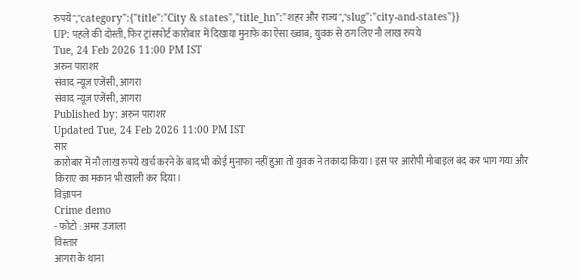रुपये","category":{"title":"City & states","title_hn":"शहर और राज्य","slug":"city-and-states"}}
UP: पहले की दोस्ती, फिर ट्रांसपोर्ट कारोबार में दिखाया मुनाफे का ऐसा ख्वाब; युवक से ठग लिए नौ लाख रुपये
Tue, 24 Feb 2026 11:00 PM IST
अरुन पाराशर
संवाद न्यूज एजेंसी, आगरा
संवाद न्यूज एजेंसी, आगरा
Published by: अरुन पाराशर
Updated Tue, 24 Feb 2026 11:00 PM IST
सार
कारोबार में नौ लाख रुपये खर्च करने के बाद भी कोई मुनाफा नहीं हुआ तो युवक ने तकादा किया। इस पर आरोपी मोबाइल बंद कर भाग गया और किराए का मकान भी खाली कर दिया।
विज्ञापन
Crime demo
- फोटो : अमर उजाला
विस्तार
आगरा के थाना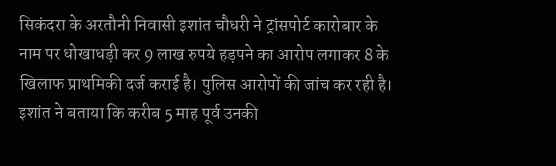सिकंदरा के अरतौनी निवासी इशांत चौधरी ने ट्रांसपोर्ट कारोबार के नाम पर धोखाधड़ी कर 9 लाख रुपये हड़पने का आरोप लगाकर 8 के खिलाफ प्राथमिकी दर्ज कराई है। पुलिस आरोपों की जांच कर रही है।
इशांत ने बताया कि करीब 5 माह पूर्व उनकी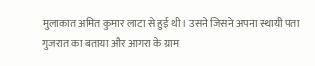मुलाकात अमित कुमार लाटा से हुई थी। उसने जिसने अपना स्थायी पता गुजरात का बताया और आगरा के ग्राम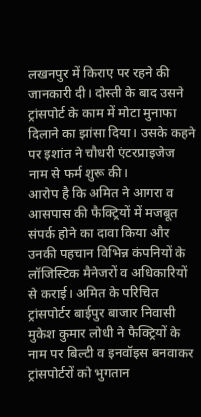लखनपुर में किराए पर रहने की जानकारी दी। दोस्ती के बाद उसने ट्रांसपोर्ट के काम में मोटा मुनाफा दिलाने का झांसा दिया। उसके कहने पर इशांत ने चौधरी एंटरप्राइजेज नाम से फर्म शुरू की।
आरोप है कि अमित ने आगरा व आसपास की फैक्ट्रियों में मजबूत संपर्क होने का दावा किया और उनकी पहचान विभिन्न कंपनियों के लॉजिस्टिक मैनेजरों व अधिकारियों से कराई। अमित के परिचित ट्रांसपोर्टर बाईपुर बाजार निवासी मुकेश कुमार लोधी ने फैक्ट्रियों के नाम पर बिल्टी व इनवॉइस बनवाकर ट्रांसपोर्टरों को भुगतान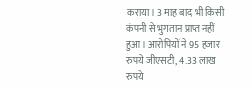कराया। 3 माह बाद भी किसी कंपनी से भुगतान प्राप्त नहीं हुआ। आरोपियों ने 95 हजार रुपये जीएसटी, 4.33 लाख रुपये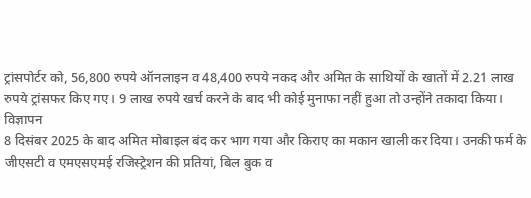ट्रांसपोर्टर को, 56,800 रुपये ऑनलाइन व 48,400 रुपये नकद और अमित के साथियों के खातों में 2.21 लाख रुपये ट्रांसफर किए गए। 9 लाख रुपये खर्च करने के बाद भी कोई मुनाफा नहीं हुआ तो उन्होंने तकादा किया।
विज्ञापन
8 दिसंबर 2025 के बाद अमित मोबाइल बंद कर भाग गया और किराए का मकान खाली कर दिया। उनकी फर्म के जीएसटी व एमएसएमई रजिस्ट्रेशन की प्रतियां, बिल बुक व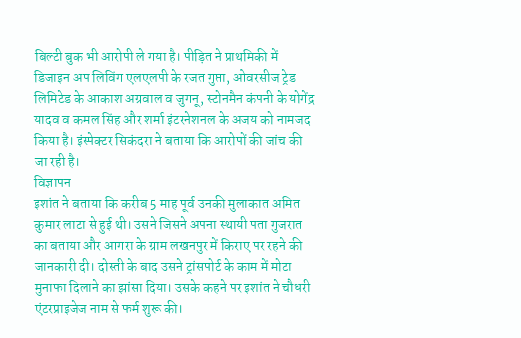बिल्टी बुक भी आरोपी ले गया है। पीड़ित ने प्राथमिकी में डिजाइन अप लिविंग एलएलपी के रजत गुप्ता, ओवरसीज ट्रेड लिमिटेड के आकाश अग्रवाल व जुगनू, स्टोनमैन कंपनी के योगेंद्र यादव व कमल सिंह और शर्मा इंटरनेशनल के अजय को नामजद किया है। इंस्पेक्टर सिकंदरा ने बताया कि आरोपों की जांच की जा रही है।
विज्ञापन
इशांत ने बताया कि करीब 5 माह पूर्व उनकी मुलाकात अमित कुमार लाटा से हुई थी। उसने जिसने अपना स्थायी पता गुजरात का बताया और आगरा के ग्राम लखनपुर में किराए पर रहने की जानकारी दी। दोस्ती के बाद उसने ट्रांसपोर्ट के काम में मोटा मुनाफा दिलाने का झांसा दिया। उसके कहने पर इशांत ने चौधरी एंटरप्राइजेज नाम से फर्म शुरू की।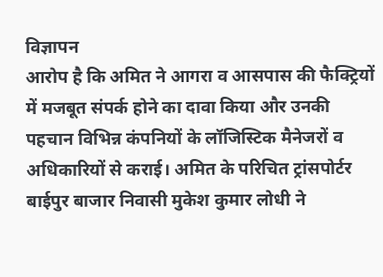विज्ञापन
आरोप है कि अमित ने आगरा व आसपास की फैक्ट्रियों में मजबूत संपर्क होने का दावा किया और उनकी पहचान विभिन्न कंपनियों के लॉजिस्टिक मैनेजरों व अधिकारियों से कराई। अमित के परिचित ट्रांसपोर्टर बाईपुर बाजार निवासी मुकेश कुमार लोधी ने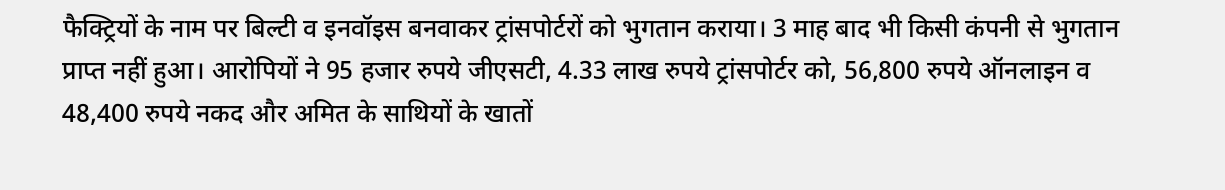फैक्ट्रियों के नाम पर बिल्टी व इनवॉइस बनवाकर ट्रांसपोर्टरों को भुगतान कराया। 3 माह बाद भी किसी कंपनी से भुगतान प्राप्त नहीं हुआ। आरोपियों ने 95 हजार रुपये जीएसटी, 4.33 लाख रुपये ट्रांसपोर्टर को, 56,800 रुपये ऑनलाइन व 48,400 रुपये नकद और अमित के साथियों के खातों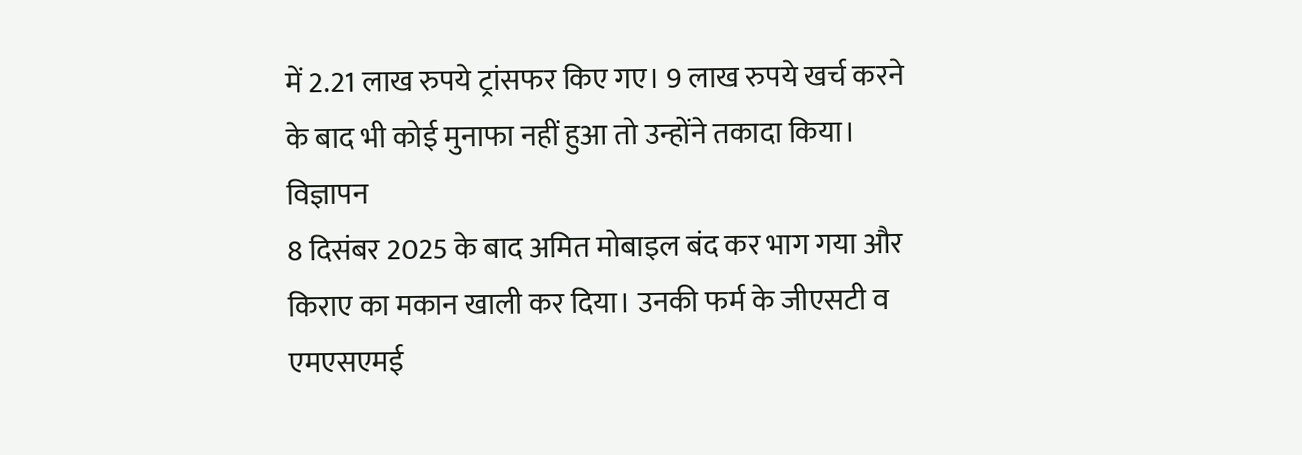में 2.21 लाख रुपये ट्रांसफर किए गए। 9 लाख रुपये खर्च करने के बाद भी कोई मुनाफा नहीं हुआ तो उन्होंने तकादा किया।
विज्ञापन
8 दिसंबर 2025 के बाद अमित मोबाइल बंद कर भाग गया और किराए का मकान खाली कर दिया। उनकी फर्म के जीएसटी व एमएसएमई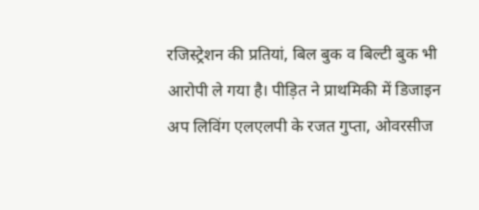रजिस्ट्रेशन की प्रतियां, बिल बुक व बिल्टी बुक भी आरोपी ले गया है। पीड़ित ने प्राथमिकी में डिजाइन अप लिविंग एलएलपी के रजत गुप्ता, ओवरसीज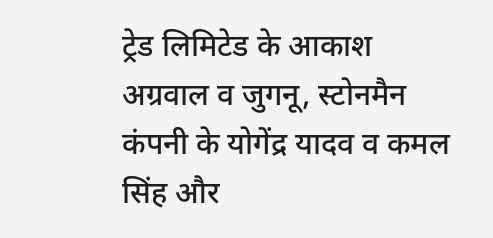ट्रेड लिमिटेड के आकाश अग्रवाल व जुगनू, स्टोनमैन कंपनी के योगेंद्र यादव व कमल सिंह और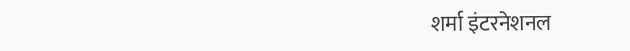शर्मा इंटरनेशनल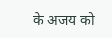के अजय को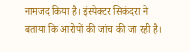नामजद किया है। इंस्पेक्टर सिकंदरा ने बताया कि आरोपों की जांच की जा रही है।